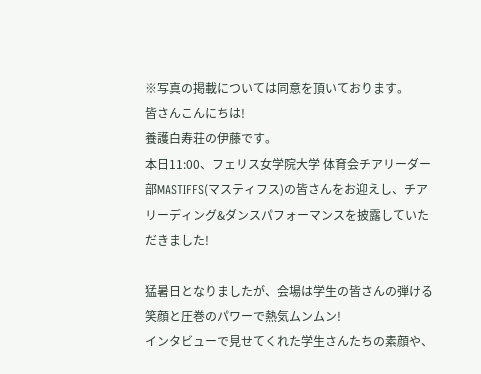※写真の掲載については同意を頂いております。
皆さんこんにちは!
養護白寿荘の伊藤です。
本日11:00、フェリス女学院大学 体育会チアリーダー部MASTIFFS(マスティフス)の皆さんをお迎えし、チアリーディング&ダンスパフォーマンスを披露していただきました!

猛暑日となりましたが、会場は学生の皆さんの弾ける笑顔と圧巻のパワーで熱気ムンムン!
インタビューで見せてくれた学生さんたちの素顔や、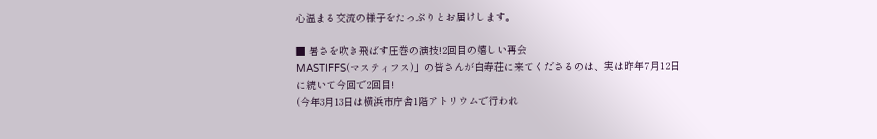心温まる交流の様子をたっぷりとお届けします。

■ 暑さを吹き飛ばす圧巻の演技!2回目の嬉しい再会
MASTIFFS(マスティフス)」の皆さんが白寿荘に来てくださるのは、実は昨年7月12日に続いて今回で2回目!
(今年3月13日は横浜市庁舎1階アトリウムで行われ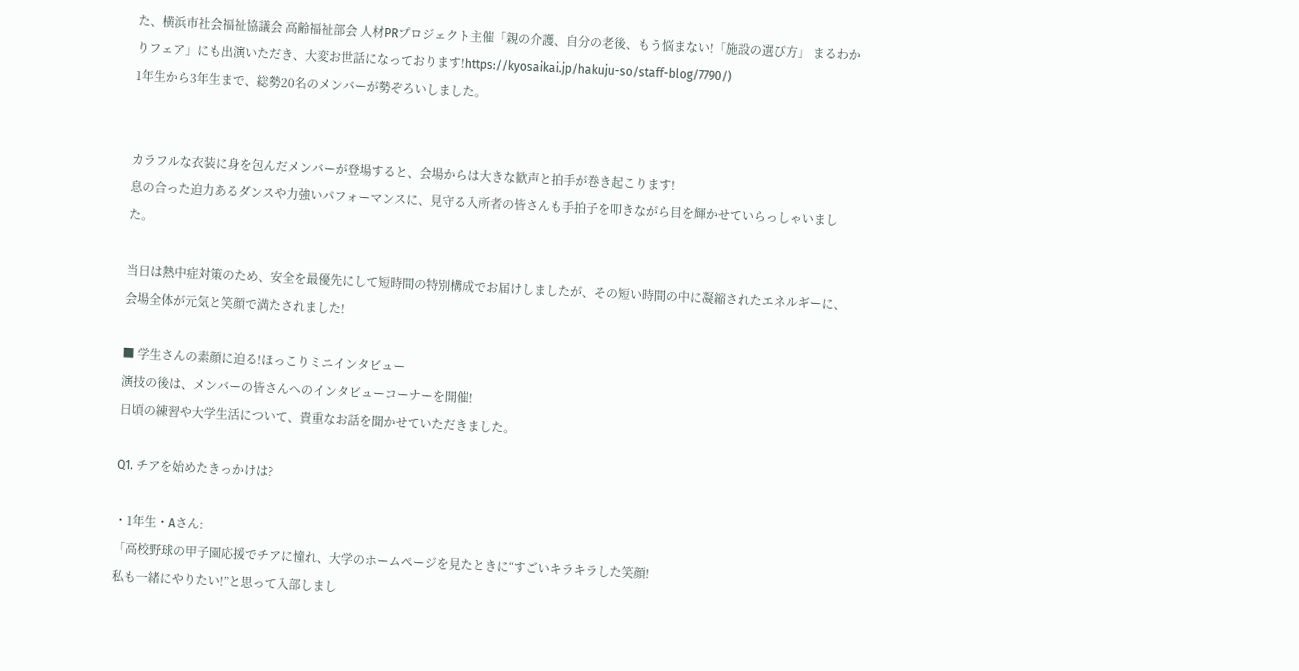た、横浜市社会福祉協議会 高齢福祉部会 人材PRプロジェクト主催「親の介護、自分の老後、もう悩まない!「施設の選び方」 まるわかりフェア」にも出演いただき、大変お世話になっております!https://kyosaikai.jp/hakuju-so/staff-blog/7790/)
1年生から3年生まで、総勢20名のメンバーが勢ぞろいしました。


カラフルな衣装に身を包んだメンバーが登場すると、会場からは大きな歓声と拍手が巻き起こります!
息の合った迫力あるダンスや力強いパフォーマンスに、見守る入所者の皆さんも手拍子を叩きながら目を輝かせていらっしゃいました。

当日は熱中症対策のため、安全を最優先にして短時間の特別構成でお届けしましたが、その短い時間の中に凝縮されたエネルギーに、会場全体が元気と笑顔で満たされました!

■ 学生さんの素顔に迫る!ほっこりミニインタビュー
演技の後は、メンバーの皆さんへのインタビューコーナーを開催!
日頃の練習や大学生活について、貴重なお話を聞かせていただきました。

Q1. チアを始めたきっかけは?

・1年生・Aさん:
「高校野球の甲子園応援でチアに憧れ、大学のホームページを見たときに“すごいキラキラした笑顔!
私も一緒にやりたい!”と思って入部しまし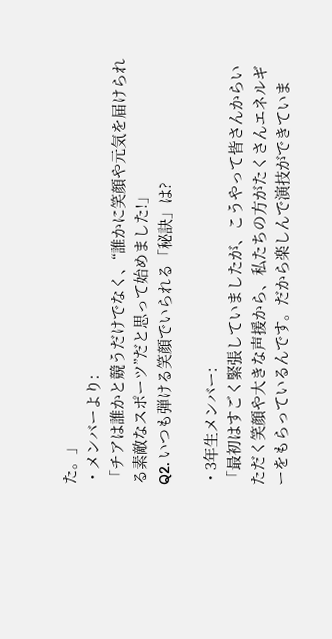た。」
・メンバーより:
「チアは誰かと競うだけでなく、“誰かに笑顔や元気を届けられる素敵なスポーツ”だと思って始めました!」
Q2. いつも弾ける笑顔でいられる「秘訣」は?

・3年生メンバー:
「最初はすごく緊張していましたが、こうやって皆さんからいただく笑顔や大きな声援から、私たちの方がたくさんエネルギーをもらっているんです。だから楽しんで演技ができていま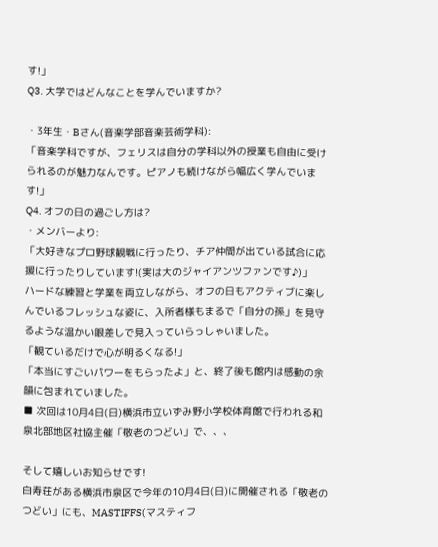す!」
Q3. 大学ではどんなことを学んでいますか?

・3年生・Bさん(音楽学部音楽芸術学科):
「音楽学科ですが、フェリスは自分の学科以外の授業も自由に受けられるのが魅力なんです。ピアノも続けながら幅広く学んでいます!」
Q4. オフの日の過ごし方は?
・メンバーより:
「大好きなプロ野球観戦に行ったり、チア仲間が出ている試合に応援に行ったりしています!(実は大のジャイアンツファンです♪)」
ハードな練習と学業を両立しながら、オフの日もアクティブに楽しんでいるフレッシュな姿に、入所者様もまるで「自分の孫」を見守るような温かい眼差しで見入っていらっしゃいました。
「観ているだけで心が明るくなる!」
「本当にすごいパワーをもらったよ」と、終了後も館内は感動の余韻に包まれていました。
■ 次回は10月4日(日)横浜市立いずみ野小学校体育館で行われる和泉北部地区社協主催「敬老のつどい」で、、、

そして嬉しいお知らせです!
白寿荘がある横浜市泉区で今年の10月4日(日)に開催される「敬老のつどい」にも、MASTIFFS(マスティフ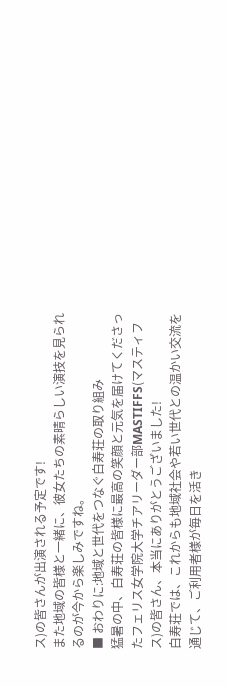ス)の皆さんが出演される予定です!
また地域の皆様と一緒に、彼女たちの素晴らしい演技を見られるのが今から楽しみですね。
■ おわりに:地域と世代をつなぐ白寿荘の取り組み
猛暑の中、白寿荘の皆様に最高の笑顔と元気を届けてくださったフェリス女学院大学チアリーダー部MASTIFFS(マスティフス)の皆さん、本当にありがとうございました!
白寿荘では、これからも地域社会や若い世代との温かい交流を通じて、ご利用者様が毎日を活き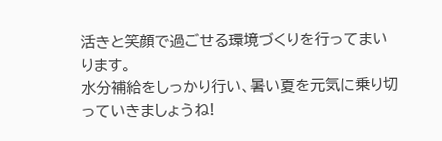活きと笑顔で過ごせる環境づくりを行ってまいります。
水分補給をしっかり行い、暑い夏を元気に乗り切っていきましょうね!